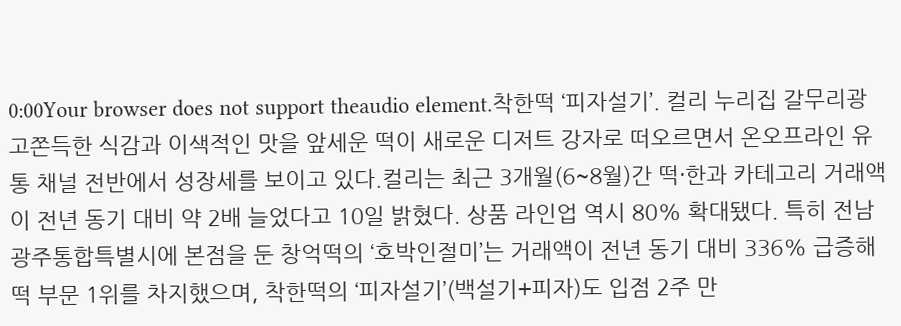0:00Your browser does not support theaudio element.착한떡 ‘피자설기’. 컬리 누리집 갈무리광고쫀득한 식감과 이색적인 맛을 앞세운 떡이 새로운 디저트 강자로 떠오르면서 온오프라인 유통 채널 전반에서 성장세를 보이고 있다.컬리는 최근 3개월(6~8월)간 떡·한과 카테고리 거래액이 전년 동기 대비 약 2배 늘었다고 10일 밝혔다. 상품 라인업 역시 80% 확대됐다. 특히 전남광주통합특별시에 본점을 둔 창억떡의 ‘호박인절미’는 거래액이 전년 동기 대비 336% 급증해 떡 부문 1위를 차지했으며, 착한떡의 ‘피자설기’(백설기+피자)도 입점 2주 만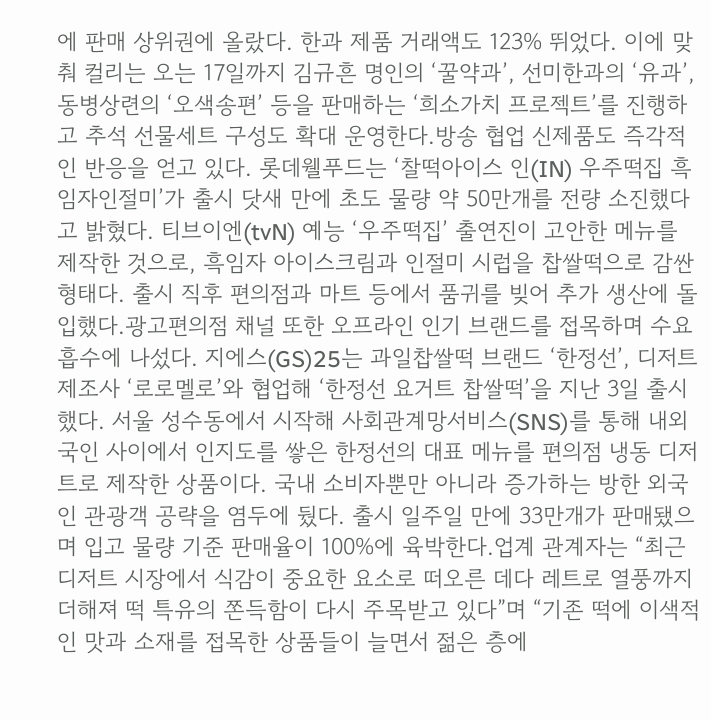에 판매 상위권에 올랐다. 한과 제품 거래액도 123% 뛰었다. 이에 맞춰 컬리는 오는 17일까지 김규흔 명인의 ‘꿀약과’, 선미한과의 ‘유과’, 동병상련의 ‘오색송편’ 등을 판매하는 ‘희소가치 프로젝트’를 진행하고 추석 선물세트 구성도 확대 운영한다.방송 협업 신제품도 즉각적인 반응을 얻고 있다. 롯데웰푸드는 ‘찰떡아이스 인(IN) 우주떡집 흑임자인절미’가 출시 닷새 만에 초도 물량 약 50만개를 전량 소진했다고 밝혔다. 티브이엔(tvN) 예능 ‘우주떡집’ 출연진이 고안한 메뉴를 제작한 것으로, 흑임자 아이스크림과 인절미 시럽을 찹쌀떡으로 감싼 형태다. 출시 직후 편의점과 마트 등에서 품귀를 빚어 추가 생산에 돌입했다.광고편의점 채널 또한 오프라인 인기 브랜드를 접목하며 수요 흡수에 나섰다. 지에스(GS)25는 과일찹쌀떡 브랜드 ‘한정선’, 디저트 제조사 ‘로로멜로’와 협업해 ‘한정선 요거트 찹쌀떡’을 지난 3일 출시했다. 서울 성수동에서 시작해 사회관계망서비스(SNS)를 통해 내외국인 사이에서 인지도를 쌓은 한정선의 대표 메뉴를 편의점 냉동 디저트로 제작한 상품이다. 국내 소비자뿐만 아니라 증가하는 방한 외국인 관광객 공략을 염두에 뒀다. 출시 일주일 만에 33만개가 판매됐으며 입고 물량 기준 판매율이 100%에 육박한다.업계 관계자는 “최근 디저트 시장에서 식감이 중요한 요소로 떠오른 데다 레트로 열풍까지 더해져 떡 특유의 쫀득함이 다시 주목받고 있다”며 “기존 떡에 이색적인 맛과 소재를 접목한 상품들이 늘면서 젊은 층에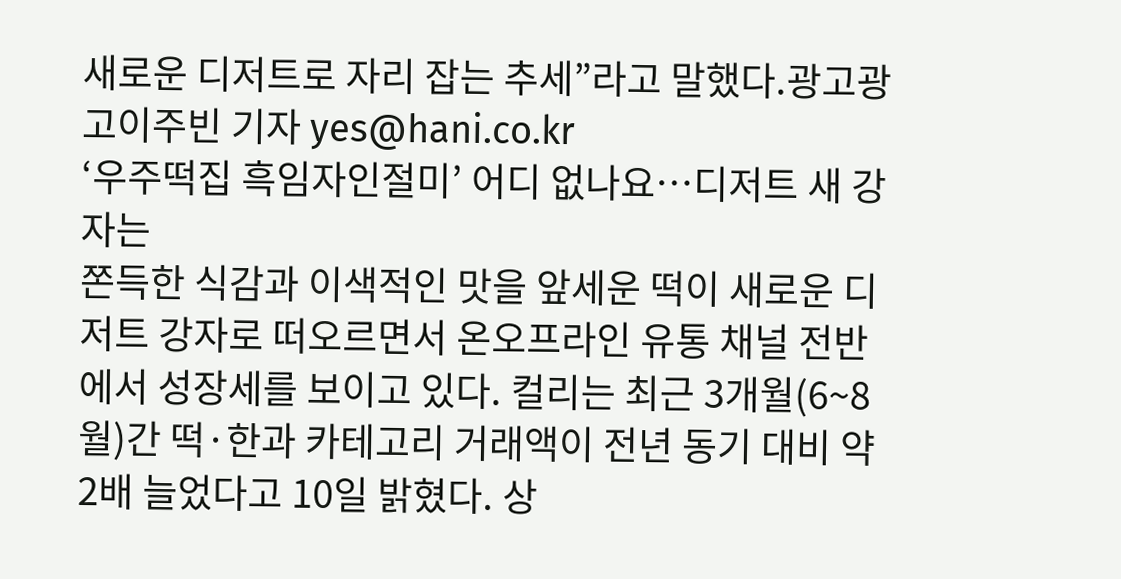새로운 디저트로 자리 잡는 추세”라고 말했다.광고광고이주빈 기자 yes@hani.co.kr
‘우주떡집 흑임자인절미’ 어디 없나요…디저트 새 강자는
쫀득한 식감과 이색적인 맛을 앞세운 떡이 새로운 디저트 강자로 떠오르면서 온오프라인 유통 채널 전반에서 성장세를 보이고 있다. 컬리는 최근 3개월(6~8월)간 떡·한과 카테고리 거래액이 전년 동기 대비 약 2배 늘었다고 10일 밝혔다. 상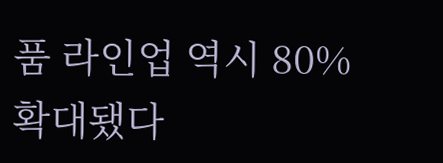품 라인업 역시 80% 확대됐다